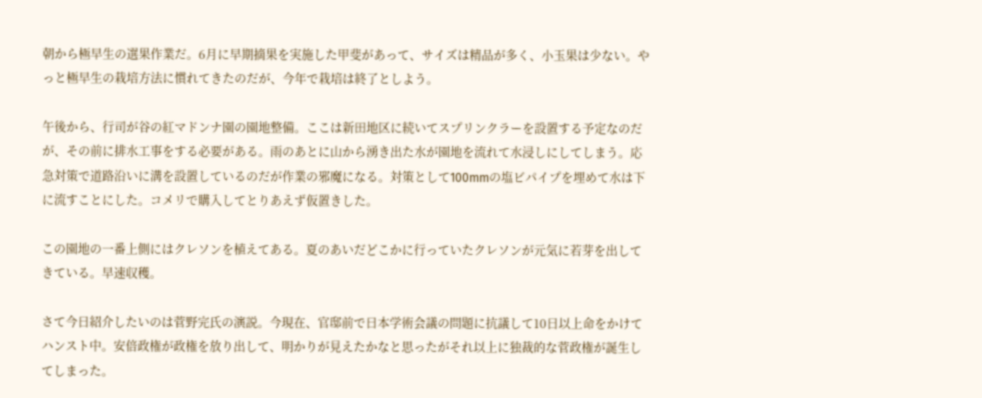朝から極早生の選果作業だ。6月に早期摘果を実施した甲斐があって、サイズは精品が多く、小玉果は少ない。やっと極早生の栽培方法に慣れてきたのだが、今年で栽培は終了としよう。

午後から、行司が谷の紅マドンナ園の園地整備。ここは新田地区に続いてスプリンクラーを設置する予定なのだが、その前に排水工事をする必要がある。雨のあとに山から湧き出た水が園地を流れて水浸しにしてしまう。応急対策で道路沿いに溝を設置しているのだが作業の邪魔になる。対策として100mmの塩ビパイプを埋めて水は下に流すことにした。コメリで購入してとりあえず仮置きした。

この園地の一番上側にはクレソンを植えてある。夏のあいだどこかに行っていたクレソンが元気に若芽を出してきている。早速収穫。

さて今日紹介したいのは菅野完氏の演説。今現在、官邸前で日本学術会議の問題に抗議して10日以上命をかけてハンスト中。安倍政権が政権を放り出して、明かりが見えたかなと思ったがそれ以上に独裁的な菅政権が誕生してしまった。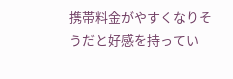携帯料金がやすくなりそうだと好感を持ってい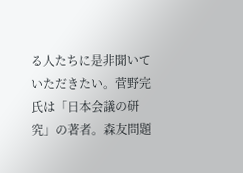る人たちに是非聞いていただきたい。菅野完氏は「日本会議の研究」の著者。森友問題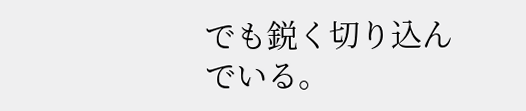でも鋭く切り込んでいる。